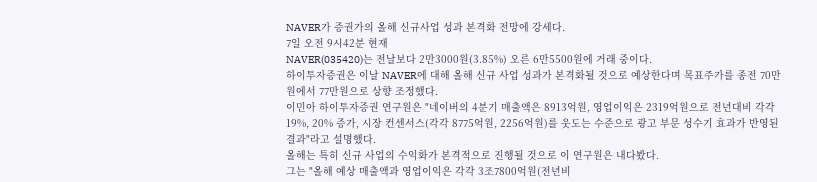NAVER가 증권가의 올해 신규사업 성과 본격화 전망에 강세다.
7일 오전 9시42분 현재
NAVER(035420)는 전날보다 2만3000원(3.85%) 오른 6만5500원에 거래 중이다.
하이투자증권은 이날 NAVER에 대해 올해 신규 사업 성과가 본격화될 것으로 예상한다며 목표주가를 종전 70만원에서 77만원으로 상향 조정했다.
이민아 하이투자증권 연구원은 "네이버의 4분기 매출액은 8913억원, 영업이익은 2319억원으로 전년대비 각각 19%, 20% 증가, 시장 컨센서스(각각 8775억원, 2256억원)를 웃도는 수준으로 광고 부문 성수기 효과가 반영된 결과"라고 설명했다.
올해는 특히 신규 사업의 수익화가 본격적으로 진행될 것으로 이 연구원은 내다봤다.
그는 "올해 예상 매출액과 영업이익은 각각 3조7800억원(전년비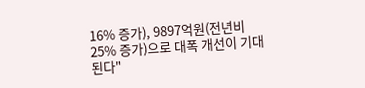16% 증가), 9897억원(전년비 25% 증가)으로 대폭 개선이 기대된다"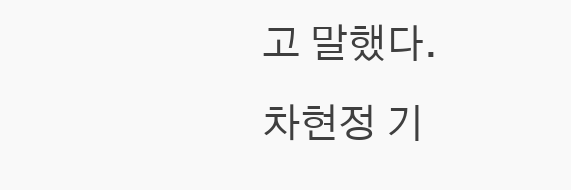고 말했다.
차현정 기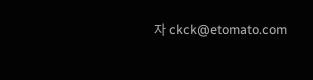자 ckck@etomato.com